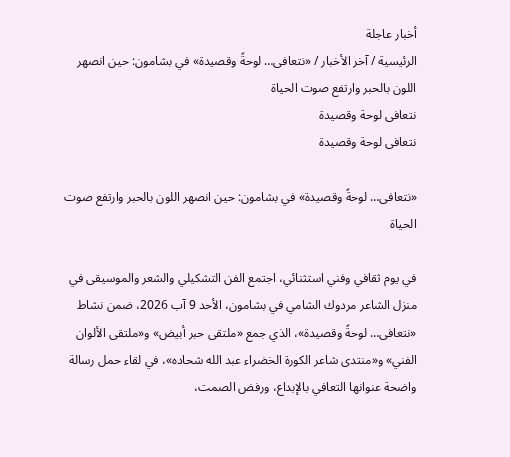أخبار عاجلة
الرئيسية / آخر الأخبار / «نتعافى… لوحةً وقصيدة» في بشامون: حين انصهر اللون بالحبر وارتفع صوت الحياة
نتعافى لوحة وقصيدة
نتعافى لوحة وقصيدة

«نتعافى… لوحةً وقصيدة» في بشامون: حين انصهر اللون بالحبر وارتفع صوت الحياة

في يوم ثقافي وفني استثنائي، اجتمع الفن التشكيلي والشعر والموسيقى في منزل الشاعر مردوك الشامي في بشامون، الأحد 9 آب 2026، ضمن نشاط «نتعافى… لوحةً وقصيدة»، الذي جمع «ملتقى حبر أبيض» و«ملتقى الألوان الفني» و«منتدى شاعر الكورة الخضراء عبد الله شحاده»، في لقاء حمل رسالة واضحة عنوانها التعافي بالإبداع، ورفض الصمت،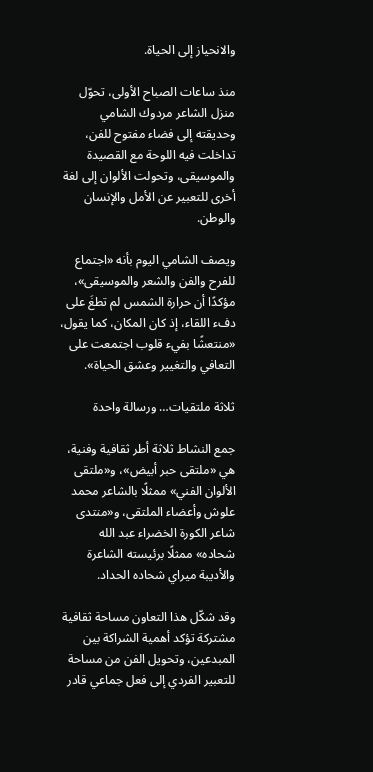والانحياز إلى الحياة.

منذ ساعات الصباح الأولى، تحوّل منزل الشاعر مردوك الشامي وحديقته إلى فضاء مفتوح للفن، تداخلت فيه اللوحة مع القصيدة والموسيقى، وتحولت الألوان إلى لغة أخرى للتعبير عن الأمل والإنسان والوطن.

ويصف الشامي اليوم بأنه «اجتماع للفرح والفن والشعر والموسيقى»، مؤكدًا أن حرارة الشمس لم تطغَ على دفء اللقاء، إذ كان المكان، كما يقول، «منتعشًا بفيء قلوب اجتمعت على التعافي والتغيير وعشق الحياة».

ثلاثة ملتقيات… ورسالة واحدة

جمع النشاط ثلاثة أطر ثقافية وفنية، هي «ملتقى حبر أبيض»، و«ملتقى الألوان الفني» ممثلًا بالشاعر محمد علوش وأعضاء الملتقى، و«منتدى شاعر الكورة الخضراء عبد الله شحاده» ممثلًا برئيسته الشاعرة والأديبة ميراي شحاده الحداد.

وقد شكّل هذا التعاون مساحة ثقافية مشتركة تؤكد أهمية الشراكة بين المبدعين، وتحويل الفن من مساحة للتعبير الفردي إلى فعل جماعي قادر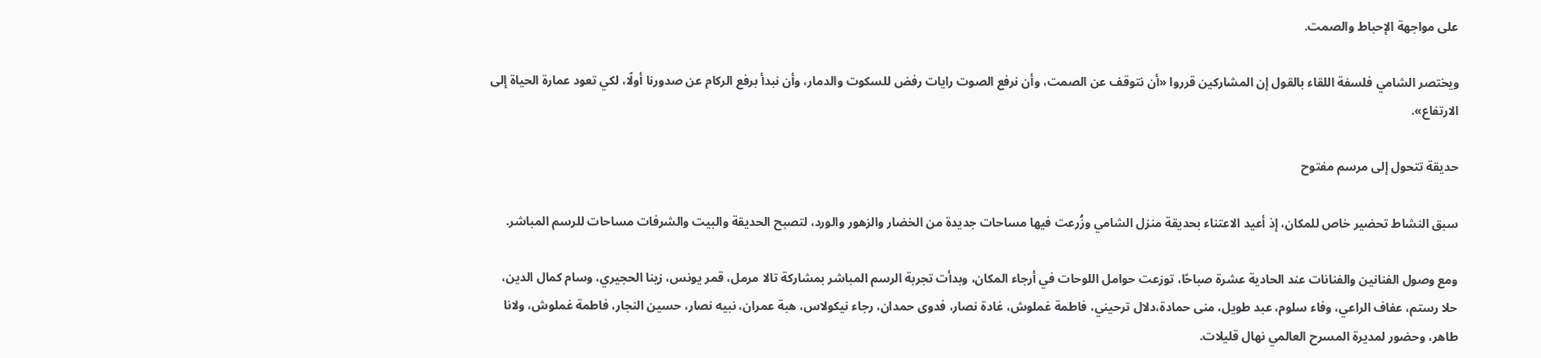على مواجهة الإحباط والصمت.

ويختصر الشامي فلسفة اللقاء بالقول إن المشاركين قرروا «أن نتوقف عن الصمت، وأن نرفع الصوت رايات رفض للسكوت والدمار، وأن نبدأ برفع الركام عن صدورنا أولًا، لكي تعود عمارة الحياة إلى الارتفاع».

حديقة تتحول إلى مرسم مفتوح

سبق النشاط تحضير خاص للمكان، إذ أعيد الاعتناء بحديقة منزل الشامي وزُرعت فيها مساحات جديدة من الخضار والزهور والورد، لتصبح الحديقة والبيت والشرفات مساحات للرسم المباشر.

ومع وصول الفنانين والفنانات عند الحادية عشرة صباحًا، توزعت حوامل اللوحات في أرجاء المكان، وبدأت تجربة الرسم المباشر بمشاركة تالا مرمل، قمر يونس، زينا الحجيري، وسام كمال الدين، حلا رستم، عفاف الراعي، وفاء سلوم، عبد طويل، منى حمادة،دلال ترحيني، فاطمة غملوش، غادة نصار، فدوى حمدان، رجاء نيكولاس، هبة عمران، نبيه نصار، حسين النجار، فاطمة غملوش، ولانا طاهر، وحضور لمديرة المسرح العالمي نهال قليلات.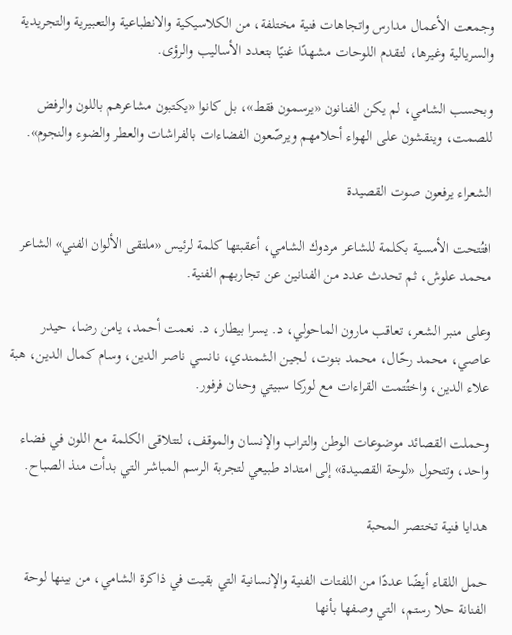وجمعت الأعمال مدارس واتجاهات فنية مختلفة، من الكلاسيكية والانطباعية والتعبيرية والتجريدية والسريالية وغيرها، لتقدم اللوحات مشهدًا غنيًا بتعدد الأساليب والرؤى.

وبحسب الشامي، لم يكن الفنانون «يرسمون فقط»، بل كانوا «يكتبون مشاعرهم باللون والرفض للصمت، وينقشون على الهواء أحلامهم ويرصّعون الفضاءات بالفراشات والعطر والضوء والنجوم».

الشعراء يرفعون صوت القصيدة

افتُتحت الأمسية بكلمة للشاعر مردوك الشامي، أعقبتها كلمة لرئيس «ملتقى الألوان الفني» الشاعر محمد علوش، ثم تحدث عدد من الفنانين عن تجاربهم الفنية.

وعلى منبر الشعر، تعاقب مارون الماحولي، د. يسرا بيطار، د. نعمت أحمد، يامن رضا، حيدر عاصي، محمد رحّال، محمد بنوت، لجين الشمندي، نانسي ناصر الدين، وسام كمال الدين، هبة علاء الدين، واختُتمت القراءات مع لوركا سبيتي وحنان فرفور.

وحملت القصائد موضوعات الوطن والتراب والإنسان والموقف، لتتلاقى الكلمة مع اللون في فضاء واحد، وتتحول «لوحة القصيدة» إلى امتداد طبيعي لتجربة الرسم المباشر التي بدأت منذ الصباح.

هدايا فنية تختصر المحبة

حمل اللقاء أيضًا عددًا من اللفتات الفنية والإنسانية التي بقيت في ذاكرة الشامي، من بينها لوحة الفنانة حلا رستم، التي وصفها بأنها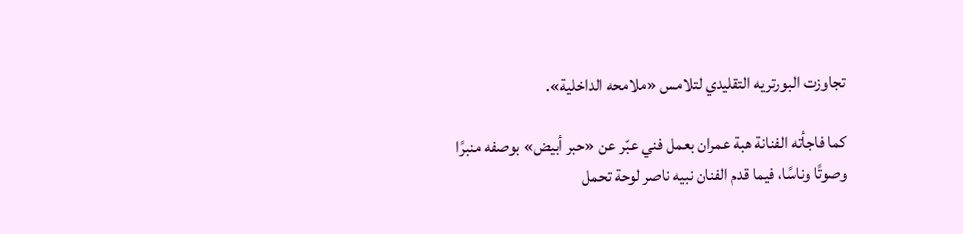تجاوزت البورتريه التقليدي لتلامس «ملامحه الداخلية».

كما فاجأته الفنانة هبة عمران بعمل فني عبّر عن «حبر أبيض» بوصفه منبرًا وصوتًا وناسًا، فيما قدم الفنان نبيه ناصر لوحة تحمل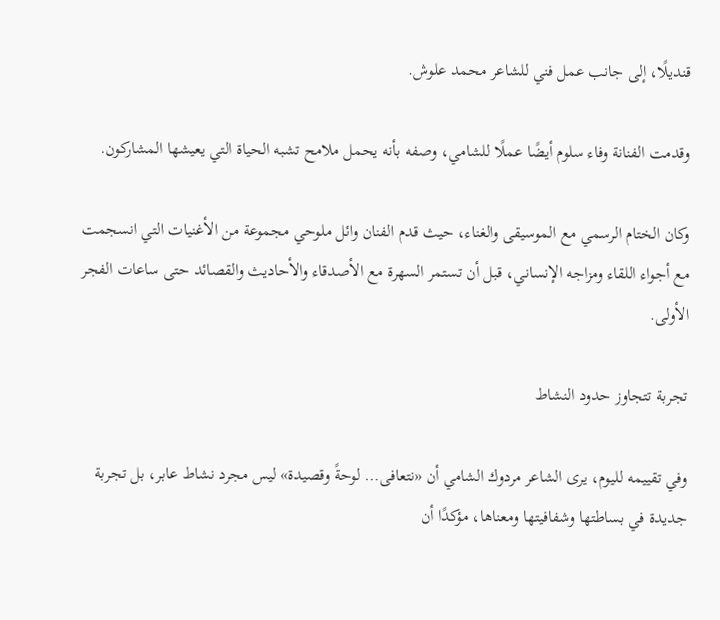قنديلًا، إلى جانب عمل فني للشاعر محمد علوش.

وقدمت الفنانة وفاء سلوم أيضًا عملًا للشامي، وصفه بأنه يحمل ملامح تشبه الحياة التي يعيشها المشاركون.

وكان الختام الرسمي مع الموسيقى والغناء، حيث قدم الفنان وائل ملوحي مجموعة من الأغنيات التي انسجمت مع أجواء اللقاء ومزاجه الإنساني، قبل أن تستمر السهرة مع الأصدقاء والأحاديث والقصائد حتى ساعات الفجر الأولى.

تجربة تتجاوز حدود النشاط

وفي تقييمه لليوم، يرى الشاعر مردوك الشامي أن «نتعافى… لوحةً وقصيدة» ليس مجرد نشاط عابر، بل تجربة جديدة في بساطتها وشفافيتها ومعناها، مؤكدًا أن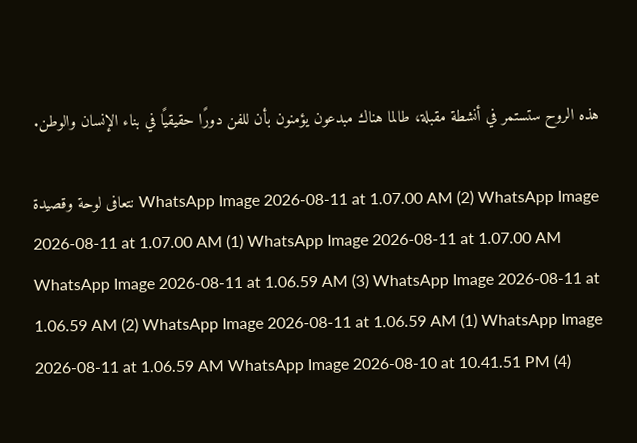هذه الروح ستستمر في أنشطة مقبلة، طالما هناك مبدعون يؤمنون بأن للفن دورًا حقيقيًا في بناء الإنسان والوطن.

نتعافى لوحة وقصيدة WhatsApp Image 2026-08-11 at 1.07.00 AM (2) WhatsApp Image 2026-08-11 at 1.07.00 AM (1) WhatsApp Image 2026-08-11 at 1.07.00 AM WhatsApp Image 2026-08-11 at 1.06.59 AM (3) WhatsApp Image 2026-08-11 at 1.06.59 AM (2) WhatsApp Image 2026-08-11 at 1.06.59 AM (1) WhatsApp Image 2026-08-11 at 1.06.59 AM WhatsApp Image 2026-08-10 at 10.41.51 PM (4)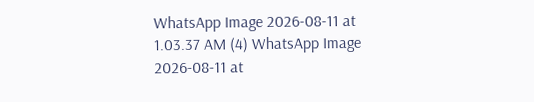WhatsApp Image 2026-08-11 at 1.03.37 AM (4) WhatsApp Image 2026-08-11 at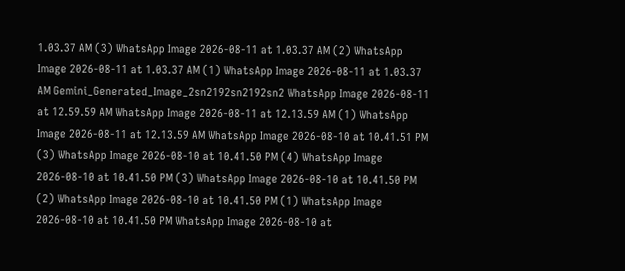1.03.37 AM (3) WhatsApp Image 2026-08-11 at 1.03.37 AM (2) WhatsApp Image 2026-08-11 at 1.03.37 AM (1) WhatsApp Image 2026-08-11 at 1.03.37 AM Gemini_Generated_Image_2sn2192sn2192sn2 WhatsApp Image 2026-08-11 at 12.59.59 AM WhatsApp Image 2026-08-11 at 12.13.59 AM (1) WhatsApp Image 2026-08-11 at 12.13.59 AM WhatsApp Image 2026-08-10 at 10.41.51 PM (3) WhatsApp Image 2026-08-10 at 10.41.50 PM (4) WhatsApp Image 2026-08-10 at 10.41.50 PM (3) WhatsApp Image 2026-08-10 at 10.41.50 PM (2) WhatsApp Image 2026-08-10 at 10.41.50 PM (1) WhatsApp Image 2026-08-10 at 10.41.50 PM WhatsApp Image 2026-08-10 at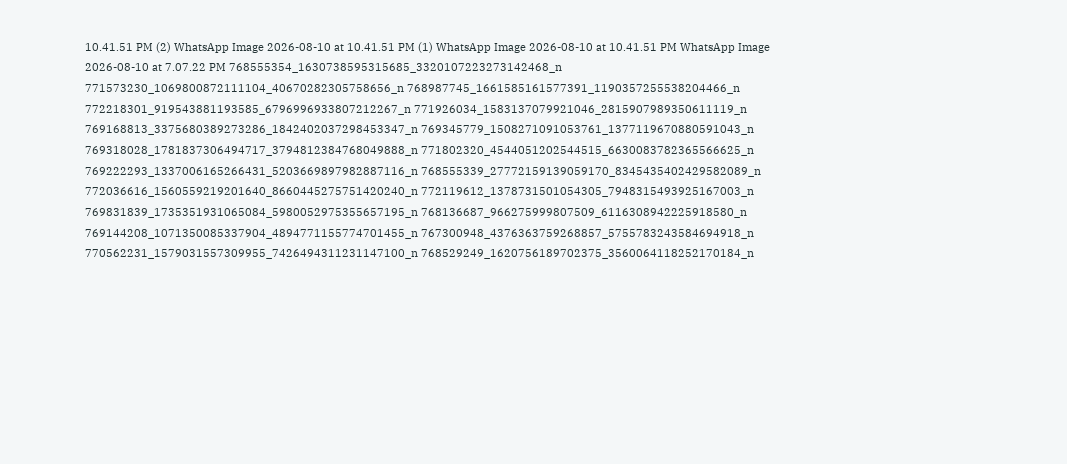10.41.51 PM (2) WhatsApp Image 2026-08-10 at 10.41.51 PM (1) WhatsApp Image 2026-08-10 at 10.41.51 PM WhatsApp Image 2026-08-10 at 7.07.22 PM 768555354_1630738595315685_3320107223273142468_n 771573230_1069800872111104_40670282305758656_n 768987745_1661585161577391_1190357255538204466_n 772218301_919543881193585_6796996933807212267_n 771926034_1583137079921046_2815907989350611119_n 769168813_3375680389273286_1842402037298453347_n 769345779_1508271091053761_1377119670880591043_n 769318028_1781837306494717_3794812384768049888_n 771802320_4544051202544515_6630083782365566625_n 769222293_1337006165266431_5203669897982887116_n 768555339_27772159139059170_8345435402429582089_n 772036616_1560559219201640_8660445275751420240_n 772119612_1378731501054305_7948315493925167003_n 769831839_1735351931065084_5980052975355657195_n 768136687_966275999807509_6116308942225918580_n 769144208_1071350085337904_4894771155774701455_n 767300948_4376363759268857_5755783243584694918_n 770562231_1579031557309955_7426494311231147100_n 768529249_1620756189702375_3560064118252170184_n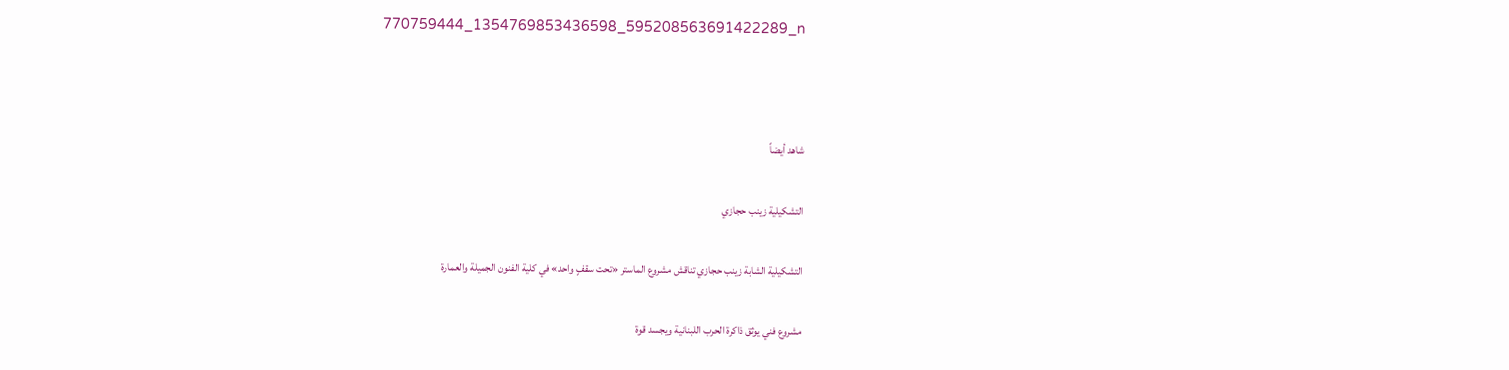770759444_1354769853436598_595208563691422289_n



شاهد أيضاً

التشكيلية زينب حجازي

التشكيلية الشابة زينب حجازي تناقش مشروع الماستر «تحت سقفٍ واحد» في كلية الفنون الجميلة والعمارة

مشروع فني يوثق ذاكرة الحرب اللبنانية ويجسد قوة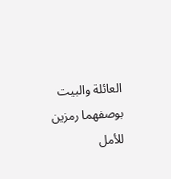العائلة والبيت بوصفهما رمزين للأمل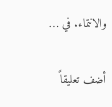والانتماء. في …

أضف تعليقاً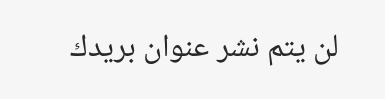لن يتم نشر عنوان بريدك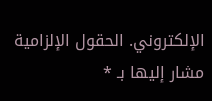الإلكتروني. الحقول الإلزامية مشار إليها بـ *